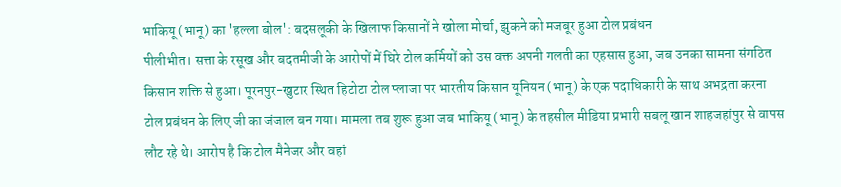भाकियू (भानू) का 'हल्ला बोल': बदसलूकी के खिलाफ किसानों ने खोला मोर्चा, झुकने को मजबूर हुआ टोल प्रबंधन
पीलीभीत। सत्ता के रसूख और बदतमीजी के आरोपों में घिरे टोल कर्मियों को उस वक्त अपनी गलती का एहसास हुआ, जब उनका सामना संगठित किसान शक्ति से हुआ। पूरनपुर-खुटार स्थित हिटोटा टोल प्लाजा पर भारतीय किसान यूनियन (भानू) के एक पदाधिकारी के साथ अभद्रता करना टोल प्रबंधन के लिए जी का जंजाल बन गया। मामला तब शुरू हुआ जब भाकियू (भानू) के तहसील मीडिया प्रभारी सबलू खान शाहजहांपुर से वापस लौट रहे थे। आरोप है कि टोल मैनेजर और वहां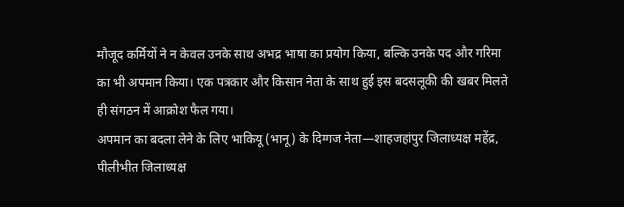मौजूद कर्मियों ने न केवल उनके साथ अभद्र भाषा का प्रयोग किया, बल्कि उनके पद और गरिमा का भी अपमान किया। एक पत्रकार और किसान नेता के साथ हुई इस बदसलूकी की खबर मिलते ही संगठन में आक्रोश फैल गया।
अपमान का बदला लेने के लिए भाकियू (भानू) के दिग्गज नेता—शाहजहांपुर जिलाध्यक्ष महेंद्र, पीलीभीत जिलाध्यक्ष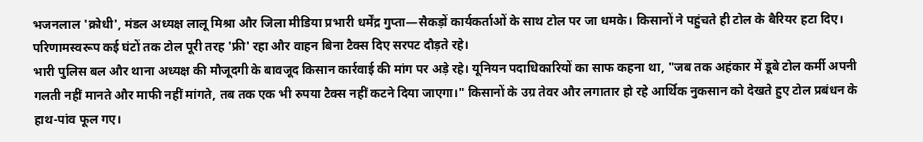भजनलाल 'क्रोधी', मंडल अध्यक्ष लालू मिश्रा और जिला मीडिया प्रभारी धर्मेंद्र गुप्ता—सैकड़ों कार्यकर्ताओं के साथ टोल पर जा धमके। किसानों ने पहुंचते ही टोल के बैरियर हटा दिए। परिणामस्वरूप कई घंटों तक टोल पूरी तरह 'फ्री' रहा और वाहन बिना टैक्स दिए सरपट दौड़ते रहे।
भारी पुलिस बल और थाना अध्यक्ष की मौजूदगी के बावजूद किसान कार्रवाई की मांग पर अड़े रहे। यूनियन पदाधिकारियों का साफ कहना था, "जब तक अहंकार में डूबे टोल कर्मी अपनी गलती नहीं मानते और माफी नहीं मांगते, तब तक एक भी रुपया टैक्स नहीं कटने दिया जाएगा।" किसानों के उग्र तेवर और लगातार हो रहे आर्थिक नुकसान को देखते हुए टोल प्रबंधन के हाथ-पांव फूल गए।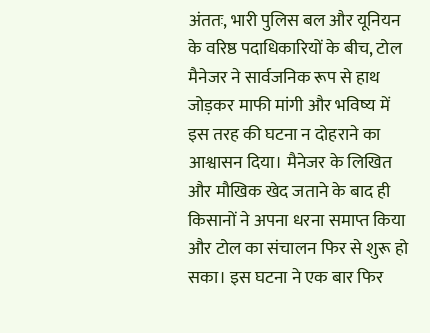अंततः, भारी पुलिस बल और यूनियन के वरिष्ठ पदाधिकारियों के बीच, टोल मैनेजर ने सार्वजनिक रूप से हाथ जोड़कर माफी मांगी और भविष्य में इस तरह की घटना न दोहराने का आश्वासन दिया। मैनेजर के लिखित और मौखिक खेद जताने के बाद ही किसानों ने अपना धरना समाप्त किया और टोल का संचालन फिर से शुरू हो सका। इस घटना ने एक बार फिर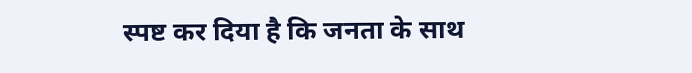स्पष्ट कर दिया है कि जनता के साथ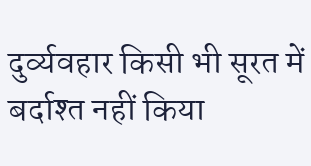दुर्व्यवहार किसी भी सूरत में बर्दाश्त नहीं किया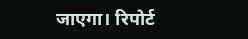जाएगा। रिपोर्ट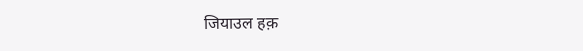जियाउल हक़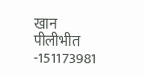खान पीलीभीत -151173981